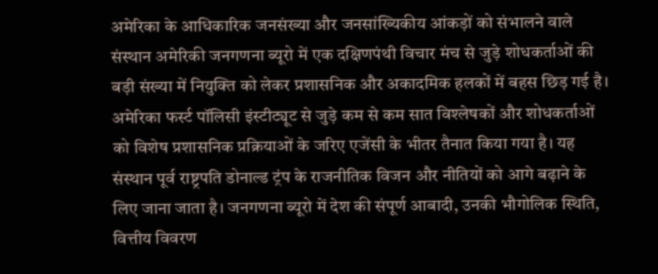अमेरिका के आधिकारिक जनसंख्या और जनसांख्यिकीय आंकड़ों को संभालने वाले संस्थान अमेरिकी जनगणना ब्यूरो में एक दक्षिणपंथी विचार मंच से जुड़े शोधकर्ताओं की बड़ी संख्या में नियुक्ति को लेकर प्रशासनिक और अकादमिक हलकों में बहस छिड़ गई है। अमेरिका फर्स्ट पॉलिसी इंस्टीट्यूट से जुड़े कम से कम सात विश्लेषकों और शोधकर्ताओं को विशेष प्रशासनिक प्रक्रियाओं के जरिए एजेंसी के भीतर तैनात किया गया है। यह संस्थान पूर्व राष्ट्रपति डोनाल्ड ट्रंप के राजनीतिक विजन और नीतियों को आगे बढ़ाने के लिए जाना जाता है। जनगणना ब्यूरो में देश की संपूर्ण आबादी, उनकी भौगोलिक स्थिति, वित्तीय विवरण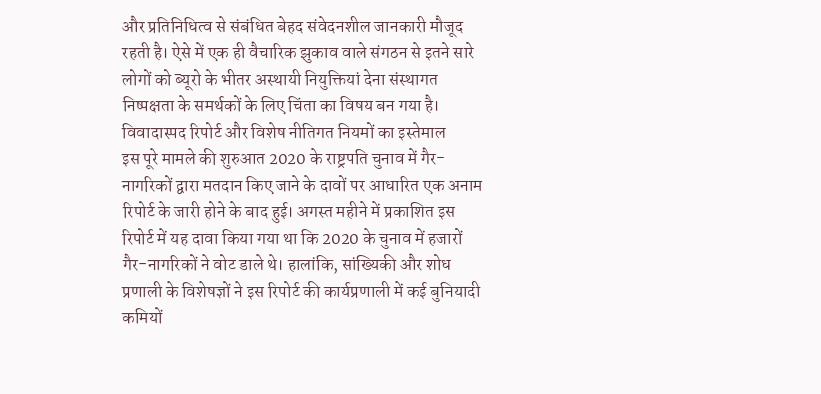और प्रतिनिधित्व से संबंधित बेहद संवेदनशील जानकारी मौजूद रहती है। ऐसे में एक ही वैचारिक झुकाव वाले संगठन से इतने सारे लोगों को ब्यूरो के भीतर अस्थायी नियुक्तियां देना संस्थागत निष्पक्षता के समर्थकों के लिए चिंता का विषय बन गया है।
विवादास्पद रिपोर्ट और विशेष नीतिगत नियमों का इस्तेमाल
इस पूरे मामले की शुरुआत 2020 के राष्ट्रपति चुनाव में गैर-नागरिकों द्वारा मतदान किए जाने के दावों पर आधारित एक अनाम रिपोर्ट के जारी होने के बाद हुई। अगस्त महीने में प्रकाशित इस रिपोर्ट में यह दावा किया गया था कि 2020 के चुनाव में हजारों गैर-नागरिकों ने वोट डाले थे। हालांकि, सांख्यिकी और शोध प्रणाली के विशेषज्ञों ने इस रिपोर्ट की कार्यप्रणाली में कई बुनियादी कमियों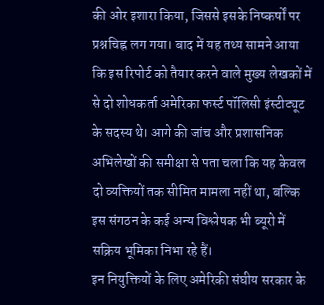की ओर इशारा किया, जिससे इसके निष्कर्षों पर प्रश्नचिह्न लग गया। बाद में यह तथ्य सामने आया कि इस रिपोर्ट को तैयार करने वाले मुख्य लेखकों में से दो शोधकर्ता अमेरिका फर्स्ट पॉलिसी इंस्टीट्यूट के सदस्य थे। आगे की जांच और प्रशासनिक अभिलेखों की समीक्षा से पता चला कि यह केवल दो व्यक्तियों तक सीमित मामला नहीं था, बल्कि इस संगठन के कई अन्य विश्लेषक भी ब्यूरो में सक्रिय भूमिका निभा रहे हैं।
इन नियुक्तियों के लिए अमेरिकी संघीय सरकार के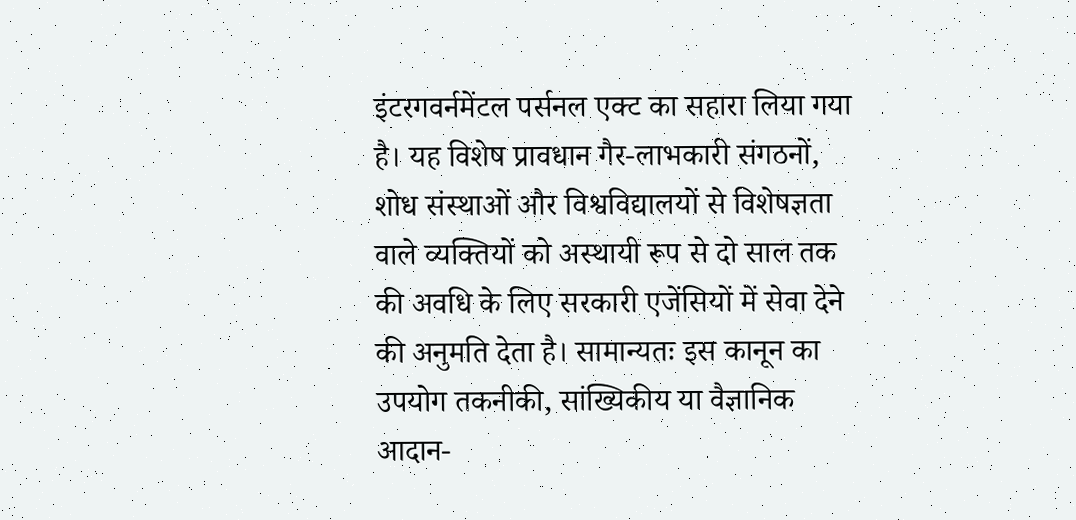इंटरगवर्नमेंटल पर्सनल एक्ट का सहारा लिया गया है। यह विशेष प्रावधान गैर-लाभकारी संगठनों, शोध संस्थाओं और विश्वविद्यालयों से विशेषज्ञता वाले व्यक्तियों को अस्थायी रूप से दो साल तक की अवधि के लिए सरकारी एजेंसियों में सेवा देने की अनुमति देता है। सामान्यतः इस कानून का उपयोग तकनीकी, सांख्यिकीय या वैज्ञानिक आदान-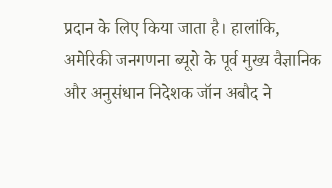प्रदान के लिए किया जाता है। हालांकि, अमेरिकी जनगणना ब्यूरो के पूर्व मुख्य वैज्ञानिक और अनुसंधान निदेशक जॉन अबौद ने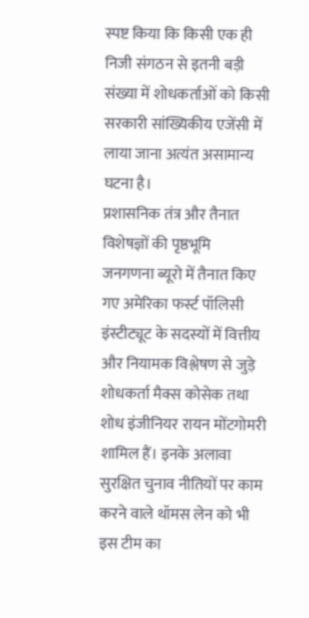स्पष्ट किया कि किसी एक ही निजी संगठन से इतनी बड़ी संख्या में शोधकर्ताओं को किसी सरकारी सांख्यिकीय एजेंसी में लाया जाना अत्यंत असामान्य घटना है।
प्रशासनिक तंत्र और तैनात विशेषज्ञों की पृष्ठभूमि
जनगणना ब्यूरो में तैनात किए गए अमेरिका फर्स्ट पॉलिसी इंस्टीट्यूट के सदस्यों में वित्तीय और नियामक विश्लेषण से जुड़े शोधकर्ता मैक्स कोसेक तथा शोध इंजीनियर रायन मोंटगोमरी शामिल हैं। इनके अलावा सुरक्षित चुनाव नीतियों पर काम करने वाले थॉमस लेन को भी इस टीम का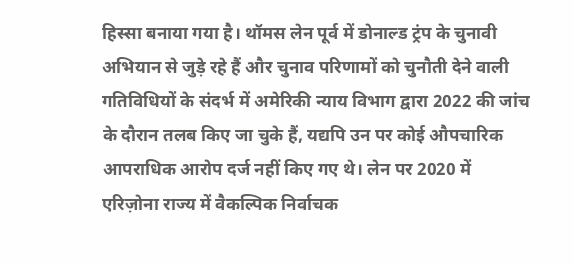हिस्सा बनाया गया है। थॉमस लेन पूर्व में डोनाल्ड ट्रंप के चुनावी अभियान से जुड़े रहे हैं और चुनाव परिणामों को चुनौती देने वाली गतिविधियों के संदर्भ में अमेरिकी न्याय विभाग द्वारा 2022 की जांच के दौरान तलब किए जा चुके हैं, यद्यपि उन पर कोई औपचारिक आपराधिक आरोप दर्ज नहीं किए गए थे। लेन पर 2020 में एरिज़ोना राज्य में वैकल्पिक निर्वाचक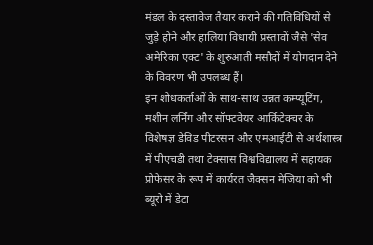मंडल के दस्तावेज तैयार कराने की गतिविधियों से जुड़े होने और हालिया विधायी प्रस्तावों जैसे 'सेव अमेरिका एक्ट' के शुरुआती मसौदों में योगदान देने के विवरण भी उपलब्ध हैं।
इन शोधकर्ताओं के साथ-साथ उन्नत कम्प्यूटिंग, मशीन लर्निंग और सॉफ्टवेयर आर्किटेक्चर के विशेषज्ञ डेविड पीटरसन और एमआईटी से अर्थशास्त्र में पीएचडी तथा टेक्सास विश्वविद्यालय में सहायक प्रोफेसर के रूप में कार्यरत जैक्सन मेजिया को भी ब्यूरो में डेटा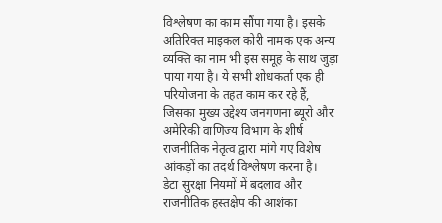विश्लेषण का काम सौंपा गया है। इसके अतिरिक्त माइकल कोरी नामक एक अन्य व्यक्ति का नाम भी इस समूह के साथ जुड़ा पाया गया है। ये सभी शोधकर्ता एक ही परियोजना के तहत काम कर रहे हैं, जिसका मुख्य उद्देश्य जनगणना ब्यूरो और अमेरिकी वाणिज्य विभाग के शीर्ष राजनीतिक नेतृत्व द्वारा मांगे गए विशेष आंकड़ों का तदर्थ विश्लेषण करना है।
डेटा सुरक्षा नियमों में बदलाव और राजनीतिक हस्तक्षेप की आशंका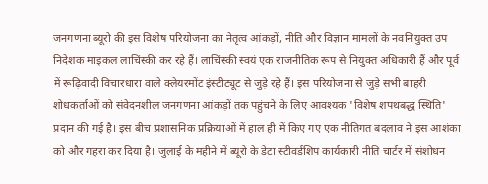जनगणना ब्यूरो की इस विशेष परियोजना का नेतृत्व आंकड़ों, नीति और विज्ञान मामलों के नवनियुक्त उप निदेशक माइकल लाचिंस्की कर रहे हैं। लाचिंस्की स्वयं एक राजनीतिक रूप से नियुक्त अधिकारी हैं और पूर्व में रूढ़िवादी विचारधारा वाले क्लेयरमोंट इंस्टीट्यूट से जुड़े रहे हैं। इस परियोजना से जुड़े सभी बाहरी शोधकर्ताओं को संवेदनशील जनगणना आंकड़ों तक पहुंचने के लिए आवश्यक 'विशेष शपथबद्ध स्थिति' प्रदान की गई है। इस बीच प्रशासनिक प्रक्रियाओं में हाल ही में किए गए एक नीतिगत बदलाव ने इस आशंका को और गहरा कर दिया है। जुलाई के महीने में ब्यूरो के डेटा स्टीवर्डशिप कार्यकारी नीति चार्टर में संशोधन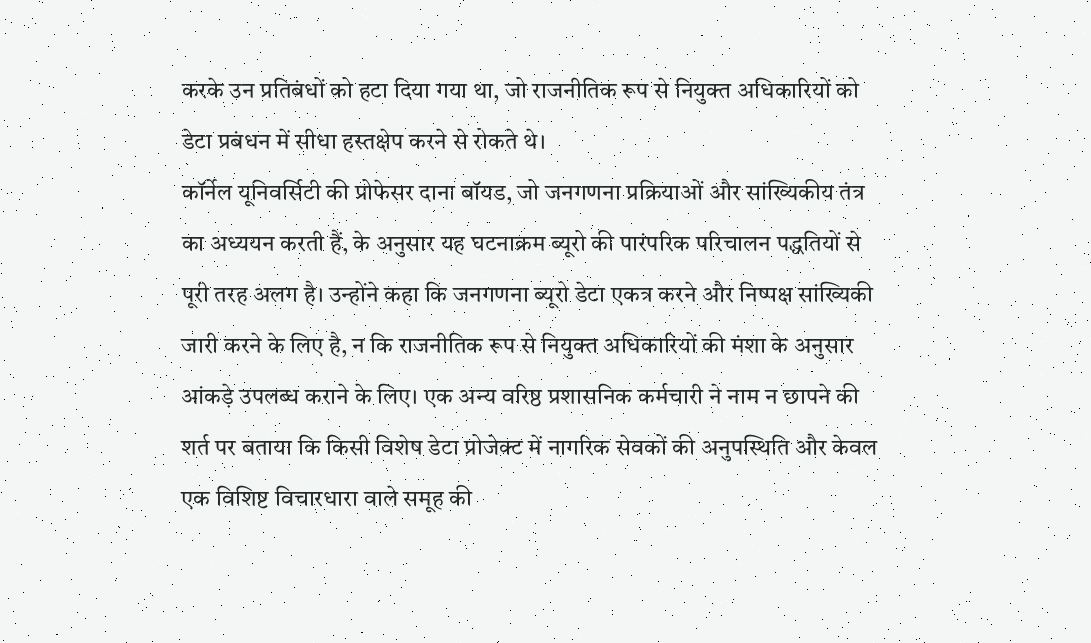करके उन प्रतिबंधों को हटा दिया गया था, जो राजनीतिक रूप से नियुक्त अधिकारियों को डेटा प्रबंधन में सीधा हस्तक्षेप करने से रोकते थे।
कॉर्नेल यूनिवर्सिटी की प्रोफेसर दाना बॉयड, जो जनगणना प्रक्रियाओं और सांख्यिकीय तंत्र का अध्ययन करती हैं, के अनुसार यह घटनाक्रम ब्यूरो की पारंपरिक परिचालन पद्धतियों से पूरी तरह अलग है। उन्होंने कहा कि जनगणना ब्यूरो डेटा एकत्र करने और निष्पक्ष सांख्यिकी जारी करने के लिए है, न कि राजनीतिक रूप से नियुक्त अधिकारियों की मंशा के अनुसार आंकड़े उपलब्ध कराने के लिए। एक अन्य वरिष्ठ प्रशासनिक कर्मचारी ने नाम न छापने की शर्त पर बताया कि किसी विशेष डेटा प्रोजेक्ट में नागरिक सेवकों की अनुपस्थिति और केवल एक विशिष्ट विचारधारा वाले समूह की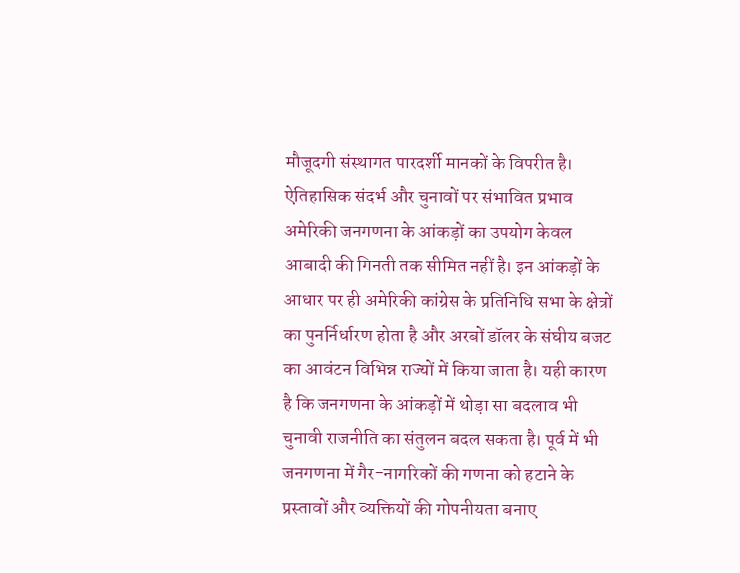मौजूदगी संस्थागत पारदर्शी मानकों के विपरीत है।
ऐतिहासिक संदर्भ और चुनावों पर संभावित प्रभाव
अमेरिकी जनगणना के आंकड़ों का उपयोग केवल आबादी की गिनती तक सीमित नहीं है। इन आंकड़ों के आधार पर ही अमेरिकी कांग्रेस के प्रतिनिधि सभा के क्षेत्रों का पुनर्निर्धारण होता है और अरबों डॉलर के संघीय बजट का आवंटन विभिन्न राज्यों में किया जाता है। यही कारण है कि जनगणना के आंकड़ों में थोड़ा सा बदलाव भी चुनावी राजनीति का संतुलन बदल सकता है। पूर्व में भी जनगणना में गैर-नागरिकों की गणना को हटाने के प्रस्तावों और व्यक्तियों की गोपनीयता बनाए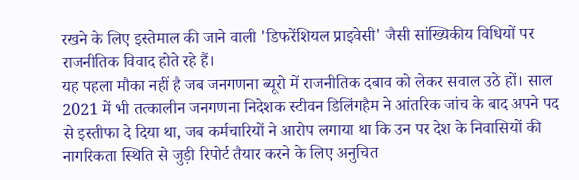रखने के लिए इस्तेमाल की जाने वाली 'डिफरेंशियल प्राइवेसी' जैसी सांख्यिकीय विधियों पर राजनीतिक विवाद होते रहे हैं।
यह पहला मौका नहीं है जब जनगणना ब्यूरो में राजनीतिक दबाव को लेकर सवाल उठे हों। साल 2021 में भी तत्कालीन जनगणना निदेशक स्टीवन डिलिंगहैम ने आंतरिक जांच के बाद अपने पद से इस्तीफा दे दिया था, जब कर्मचारियों ने आरोप लगाया था कि उन पर देश के निवासियों की नागरिकता स्थिति से जुड़ी रिपोर्ट तैयार करने के लिए अनुचित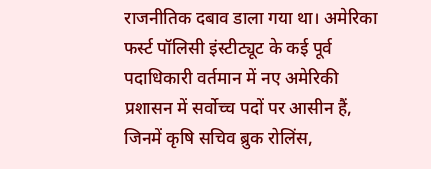राजनीतिक दबाव डाला गया था। अमेरिका फर्स्ट पॉलिसी इंस्टीट्यूट के कई पूर्व पदाधिकारी वर्तमान में नए अमेरिकी प्रशासन में सर्वोच्च पदों पर आसीन हैं, जिनमें कृषि सचिव ब्रुक रोलिंस,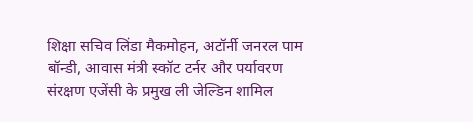शिक्षा सचिव लिंडा मैकमोहन, अटॉर्नी जनरल पाम बॉन्डी, आवास मंत्री स्कॉट टर्नर और पर्यावरण संरक्षण एजेंसी के प्रमुख ली जेल्डिन शामिल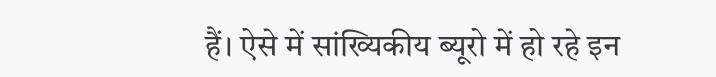हैं। ऐसे में सांख्यिकीय ब्यूरो में हो रहे इन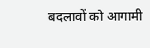बदलावों को आगामी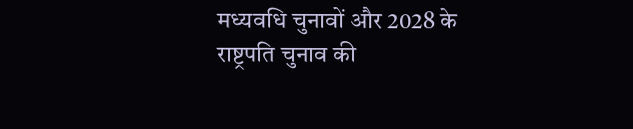मध्यवधि चुनावों और 2028 के राष्ट्रपति चुनाव की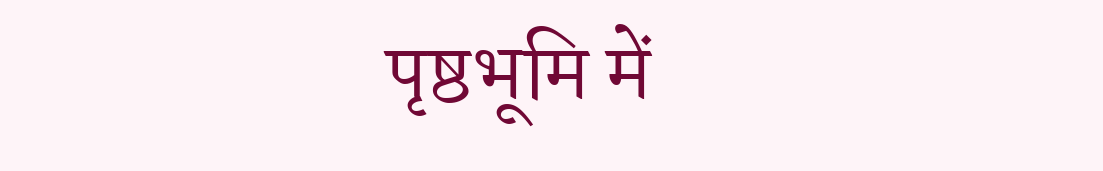पृष्ठभूमि में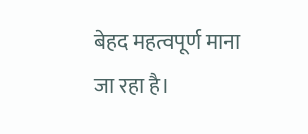बेहद महत्वपूर्ण माना जा रहा है।